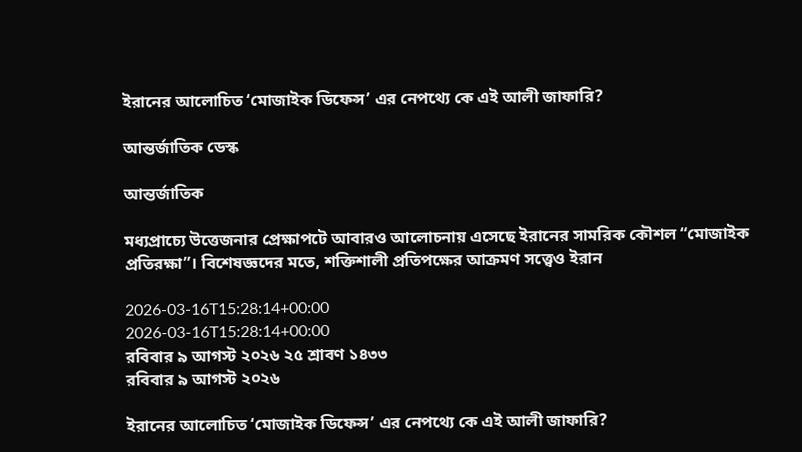ইরানের আলোচিত ‘মোজাইক ডিফেন্স’ এর নেপথ্যে কে এই আলী জাফারি?

আন্তর্জাতিক ডেস্ক

আন্তর্জাতিক

মধ্যপ্রাচ্যে উত্তেজনার প্রেক্ষাপটে আবারও আলোচনায় এসেছে ইরানের সামরিক কৌশল “মোজাইক প্রতিরক্ষা”। বিশেষজ্ঞদের মতে, শক্তিশালী প্রতিপক্ষের আক্রমণ সত্ত্বেও ইরান

2026-03-16T15:28:14+00:00
2026-03-16T15:28:14+00:00
রবিবার ৯ আগস্ট ২০২৬ ২৫ শ্রাবণ ১৪৩৩
রবিবার ৯ আগস্ট ২০২৬

ইরানের আলোচিত ‘মোজাইক ডিফেন্স’ এর নেপথ্যে কে এই আলী জাফারি?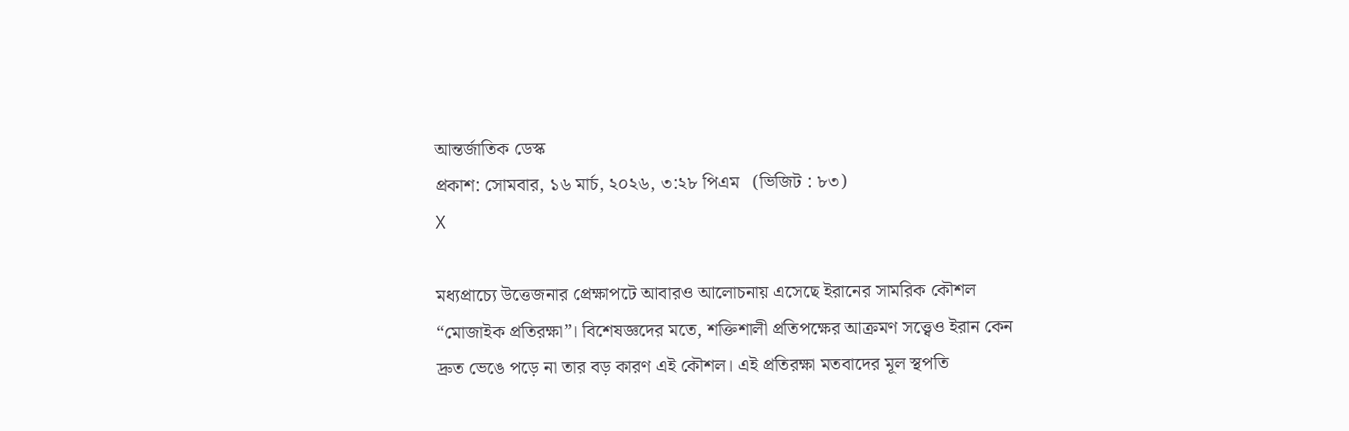আন্তর্জাতিক ডেস্ক
প্রকাশ: সোমবার, ১৬ মার্চ, ২০২৬, ৩:২৮ পিএম   (ভিজিট : ৮৩)
X

মধ্যপ্রাচ্যে উত্তেজনার প্রেক্ষাপটে আবারও আলোচনায় এসেছে ইরানের সামরিক কৌশল “মোজাইক প্রতিরক্ষা”। বিশেষজ্ঞদের মতে, শক্তিশালী প্রতিপক্ষের আক্রমণ সত্ত্বেও ইরান কেন দ্রুত ভেঙে পড়ে না তার বড় কারণ এই কৌশল। এই প্রতিরক্ষা মতবাদের মূল স্থপতি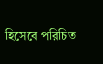হিসেবে পরিচিত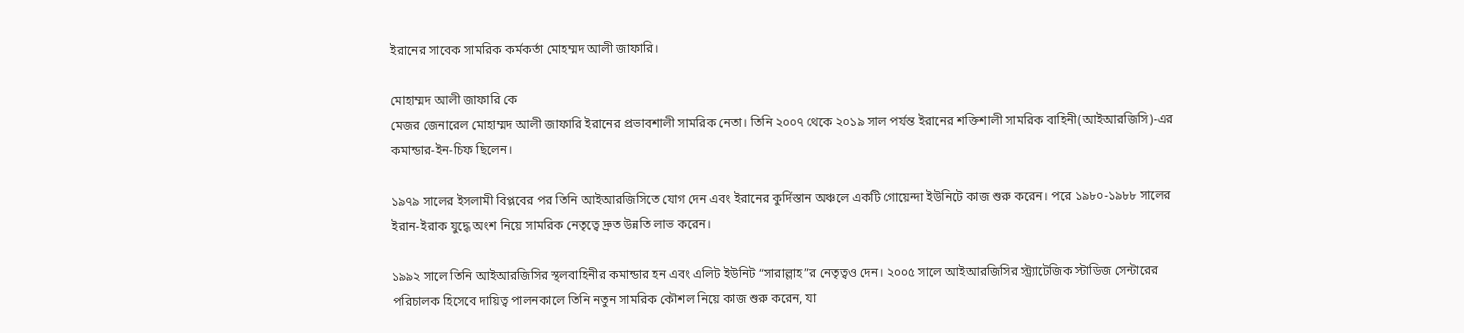ইরানের সাবেক সামরিক কর্মকর্তা মোহম্মদ আলী জাফারি।

মোহাম্মদ আলী জাফারি কে
মেজর জেনারেল মোহাম্মদ আলী জাফারি ইরানের প্রভাবশালী সামরিক নেতা। তিনি ২০০৭ থেকে ২০১৯ সাল পর্যন্ত ইরানের শক্তিশালী সামরিক বাহিনী(আইআরজিসি)-এর কমান্ডার-ইন-চিফ ছিলেন।

১৯৭৯ সালের ইসলামী বিপ্লবের পর তিনি আইআরজিসিতে যোগ দেন এবং ইরানের কুর্দিস্তান অঞ্চলে একটি গোয়েন্দা ইউনিটে কাজ শুরু করেন। পরে ১৯৮০-১৯৮৮ সালের ইরান-ইরাক যুদ্ধে অংশ নিয়ে সামরিক নেতৃত্বে দ্রুত উন্নতি লাভ করেন।

১৯৯২ সালে তিনি আইআরজিসির স্থলবাহিনীর কমান্ডার হন এবং এলিট ইউনিট “সারাল্লাহ”র নেতৃত্বও দেন। ২০০৫ সালে আইআরজিসির স্ট্র্যাটেজিক স্টাডিজ সেন্টারের পরিচালক হিসেবে দায়িত্ব পালনকালে তিনি নতুন সামরিক কৌশল নিয়ে কাজ শুরু করেন, যা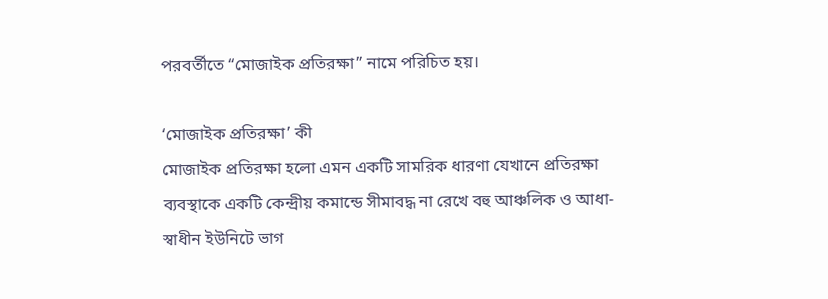পরবর্তীতে “মোজাইক প্রতিরক্ষা” নামে পরিচিত হয়।

‘মোজাইক প্রতিরক্ষা’ কী
মোজাইক প্রতিরক্ষা হলো এমন একটি সামরিক ধারণা যেখানে প্রতিরক্ষা ব্যবস্থাকে একটি কেন্দ্রীয় কমান্ডে সীমাবদ্ধ না রেখে বহু আঞ্চলিক ও আধা-স্বাধীন ইউনিটে ভাগ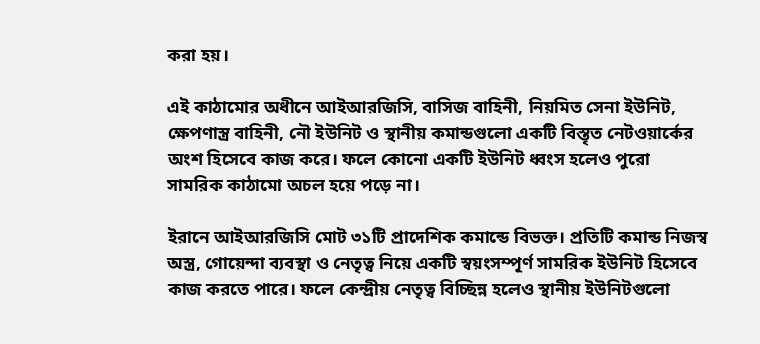করা হয়।

এই কাঠামোর অধীনে আইআরজিসি, বাসিজ বাহিনী, নিয়মিত সেনা ইউনিট, ক্ষেপণাস্ত্র বাহিনী, নৌ ইউনিট ও স্থানীয় কমান্ডগুলো একটি বিস্তৃত নেটওয়ার্কের অংশ হিসেবে কাজ করে। ফলে কোনো একটি ইউনিট ধ্বংস হলেও পুরো সামরিক কাঠামো অচল হয়ে পড়ে না।

ইরানে আইআরজিসি মোট ৩১টি প্রাদেশিক কমান্ডে বিভক্ত। প্রতিটি কমান্ড নিজস্ব অস্ত্র, গোয়েন্দা ব্যবস্থা ও নেতৃত্ব নিয়ে একটি স্বয়ংসম্পূর্ণ সামরিক ইউনিট হিসেবে কাজ করতে পারে। ফলে কেন্দ্রীয় নেতৃত্ব বিচ্ছিন্ন হলেও স্থানীয় ইউনিটগুলো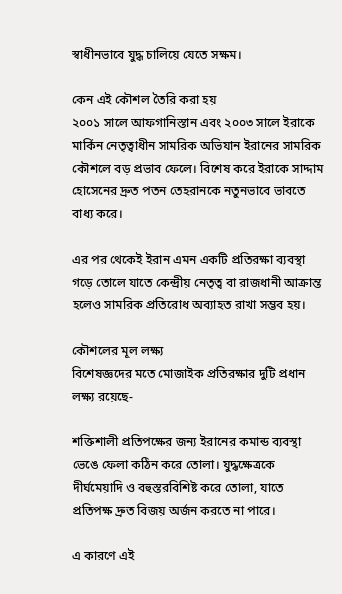স্বাধীনভাবে যুদ্ধ চালিয়ে যেতে সক্ষম।

কেন এই কৌশল তৈরি করা হয়
২০০১ সালে আফগানিস্তান এবং ২০০৩ সালে ইরাকে মার্কিন নেতৃত্বাধীন সামরিক অভিযান ইরানের সামরিক কৌশলে বড় প্রভাব ফেলে। বিশেষ করে ইরাকে সাদ্দাম হোসেনের দ্রুত পতন তেহরানকে নতুনভাবে ভাবতে বাধ্য করে।

এর পর থেকেই ইরান এমন একটি প্রতিরক্ষা ব্যবস্থা গড়ে তোলে যাতে কেন্দ্রীয় নেতৃত্ব বা রাজধানী আক্রান্ত হলেও সামরিক প্রতিরোধ অব্যাহত রাখা সম্ভব হয়।

কৌশলের মূল লক্ষ্য
বিশেষজ্ঞদের মতে মোজাইক প্রতিরক্ষার দুটি প্রধান লক্ষ্য রয়েছে-

শক্তিশালী প্রতিপক্ষের জন্য ইরানের কমান্ড ব্যবস্থা ভেঙে ফেলা কঠিন করে তোলা। যুদ্ধক্ষেত্রকে দীর্ঘমেয়াদি ও বহুস্তরবিশিষ্ট করে তোলা, যাতে প্রতিপক্ষ দ্রুত বিজয় অর্জন করতে না পারে।

এ কারণে এই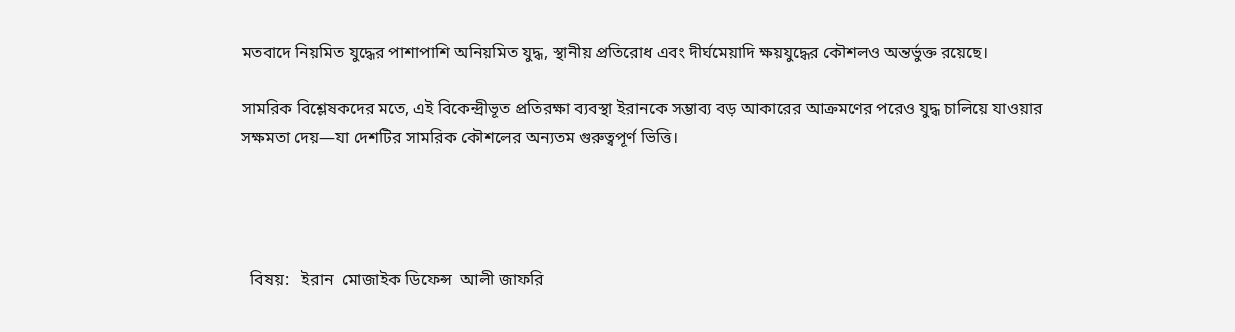মতবাদে নিয়মিত যুদ্ধের পাশাপাশি অনিয়মিত যুদ্ধ, স্থানীয় প্রতিরোধ এবং দীর্ঘমেয়াদি ক্ষয়যুদ্ধের কৌশলও অন্তর্ভুক্ত রয়েছে।

সামরিক বিশ্লেষকদের মতে, এই বিকেন্দ্রীভূত প্রতিরক্ষা ব্যবস্থা ইরানকে সম্ভাব্য বড় আকারের আক্রমণের পরেও যুদ্ধ চালিয়ে যাওয়ার সক্ষমতা দেয়—যা দেশটির সামরিক কৌশলের অন্যতম গুরুত্বপূর্ণ ভিত্তি।




  বিষয়:   ইরান  মোজাইক ডিফেন্স  আলী জাফরি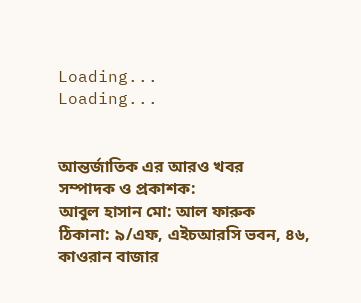Loading...
Loading...


আন্তর্জাতিক এর আরও খবর
সম্পাদক ও প্রকাশক:
আবুল হাসান মো: আল ফারুক
ঠিকানা: ৯/এফ, এইচআরসি ভবন, ৪৬, কাওরান বাজার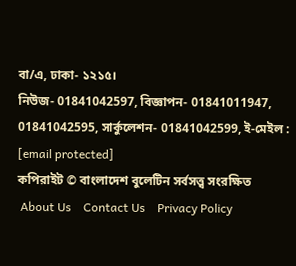বা/এ, ঢাকা- ১২১৫।
নিউজ- 01841042597, বিজ্ঞাপন- 01841011947, 01841042595, সার্কুলেশন- 01841042599, ই-মেইল : [email protected]
কপিরাইট © বাংলাদেশ বুলেটিন সর্বসত্ত্ব সংরক্ষিত
 About Us    Contact Us    Privacy Policy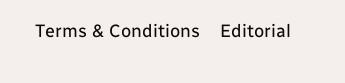Terms & Conditions    Editorial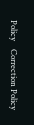Policy    Correction Policy